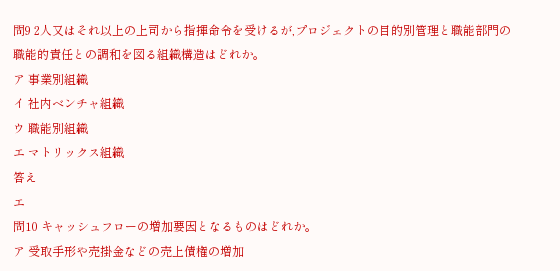問9 2人又はそれ以上の上司から指揮命令を受けるが,プロジェクトの目的別管理と職能部門の職能的責任との調和を図る組織構造はどれか。
ア 事業別組織
イ 社内ベンチャ組織
ウ 職能別組織
エ マトリックス組織
答え
エ
問10 キャッシュフローの増加要因となるものはどれか。
ア 受取手形や売掛金などの売上債権の増加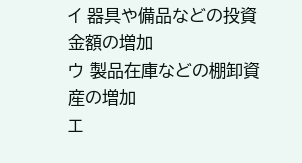イ 器具や備品などの投資金額の増加
ウ 製品在庫などの棚卸資産の増加
エ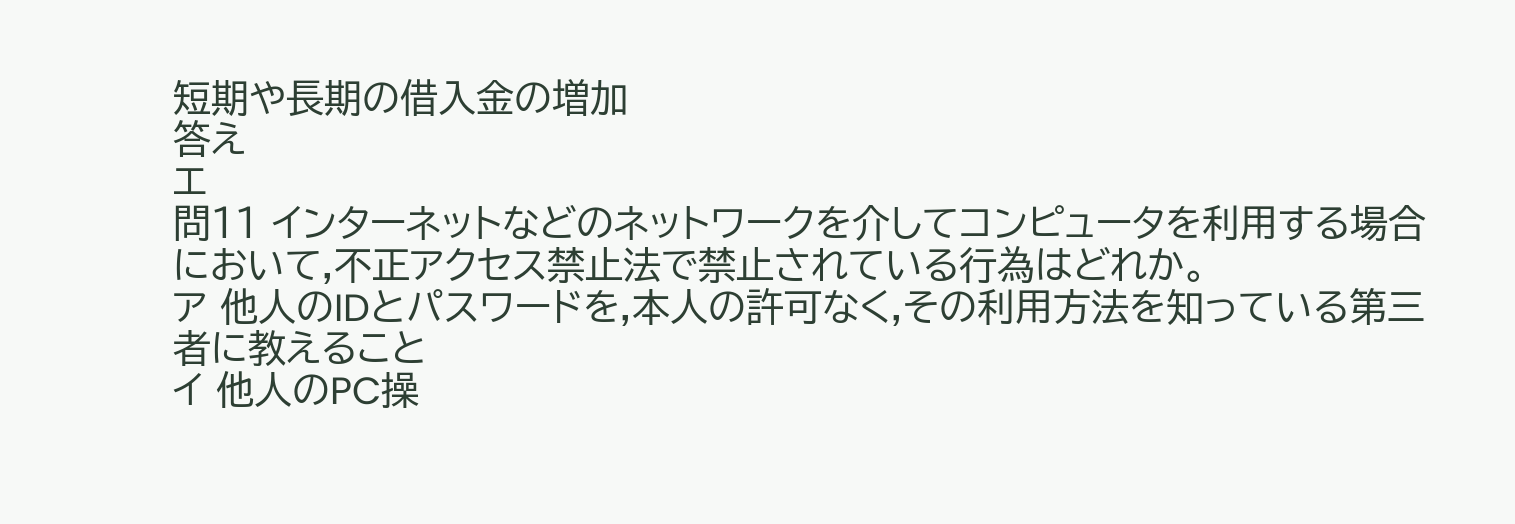短期や長期の借入金の増加
答え
エ
問11 インターネットなどのネットワークを介してコンピュータを利用する場合において,不正アクセス禁止法で禁止されている行為はどれか。
ア 他人のIDとパスワードを,本人の許可なく,その利用方法を知っている第三者に教えること
イ 他人のPC操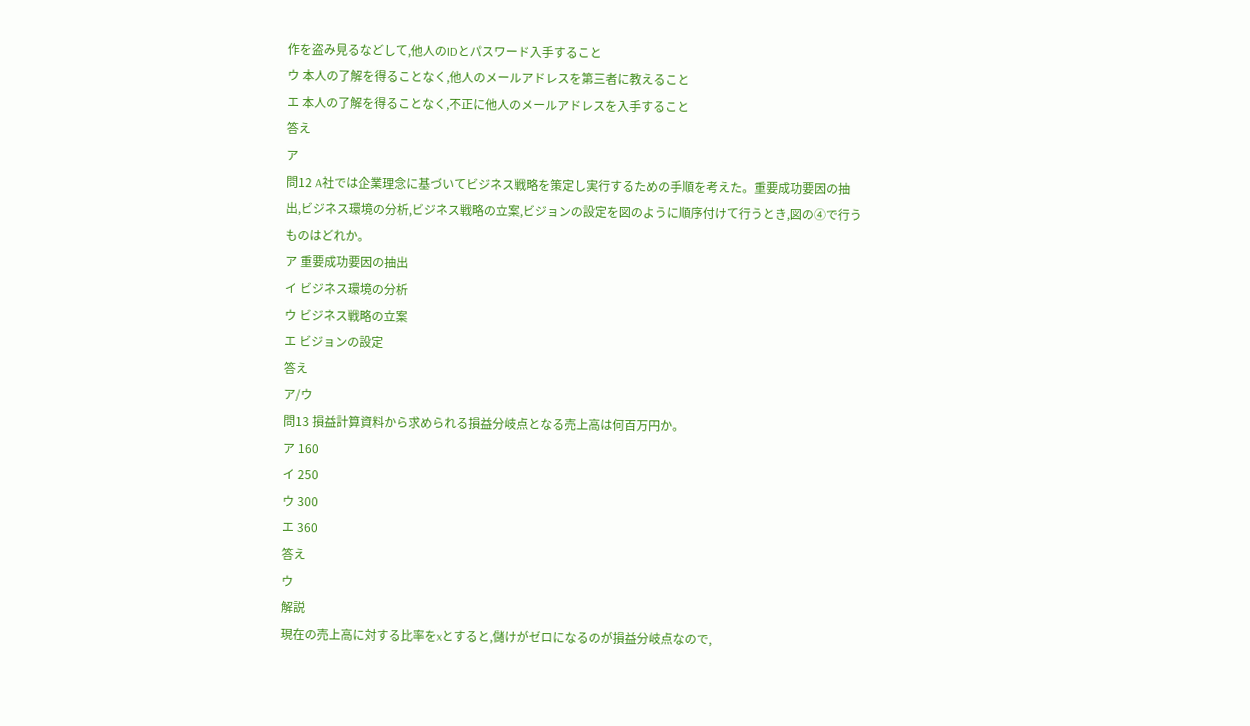作を盗み見るなどして,他人のIDとパスワード入手すること
ウ 本人の了解を得ることなく,他人のメールアドレスを第三者に教えること
エ 本人の了解を得ることなく,不正に他人のメールアドレスを入手すること
答え
ア
問12 A社では企業理念に基づいてビジネス戦略を策定し実行するための手順を考えた。重要成功要因の抽出,ビジネス環境の分析,ビジネス戦略の立案,ビジョンの設定を図のように順序付けて行うとき,図の④で行うものはどれか。
ア 重要成功要因の抽出
イ ビジネス環境の分析
ウ ビジネス戦略の立案
エ ビジョンの設定
答え
ア/ウ
問13 損益計算資料から求められる損益分岐点となる売上高は何百万円か。
ア 160
イ 250
ウ 300
エ 360
答え
ウ
解説
現在の売上高に対する比率をxとすると,儲けがゼロになるのが損益分岐点なので,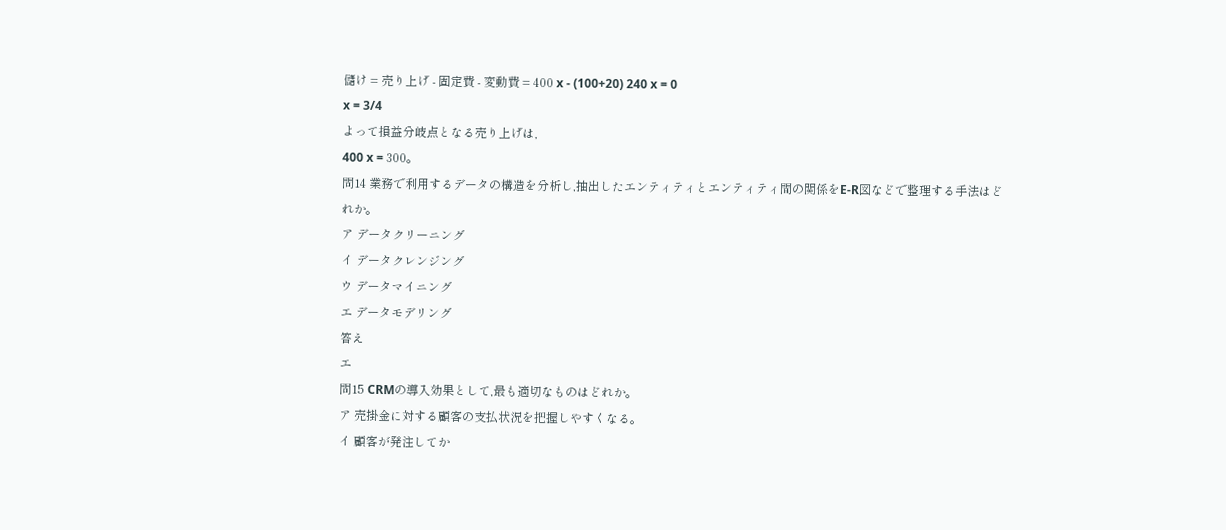儲け = 売り上げ - 固定費 - 変動費 = 400 x - (100+20) 240 x = 0
x = 3/4
よって損益分岐点となる売り上げは,
400 x = 300。
問14 業務で利用するデータの構造を分析し,抽出したエンティティとエンティティ間の関係をE-R図などで整理する手法はどれか。
ア データクリーニング
イ データクレンジング
ウ データマイニング
エ データモデリング
答え
エ
問15 CRMの導入効果として,最も適切なものはどれか。
ア 売掛金に対する顧客の支払状況を把握しやすくなる。
イ 顧客が発注してか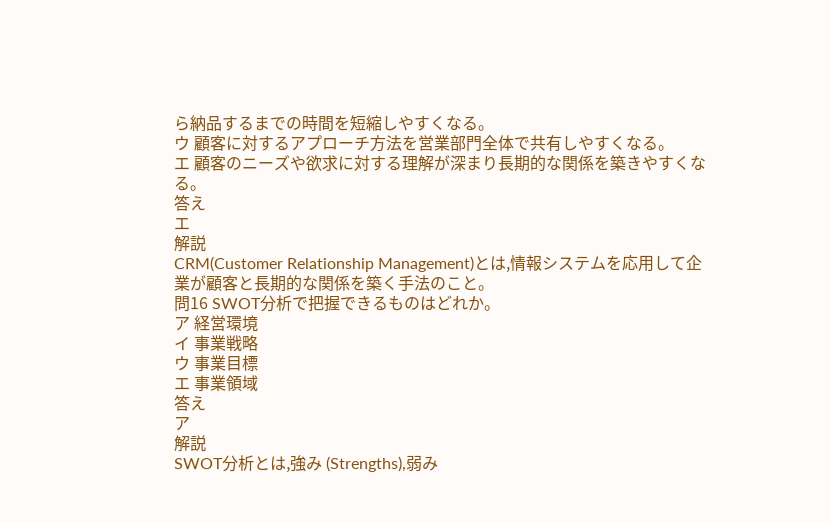ら納品するまでの時間を短縮しやすくなる。
ウ 顧客に対するアプローチ方法を営業部門全体で共有しやすくなる。
エ 顧客のニーズや欲求に対する理解が深まり長期的な関係を築きやすくなる。
答え
エ
解説
CRM(Customer Relationship Management)とは,情報システムを応用して企業が顧客と長期的な関係を築く手法のこと。
問16 SWOT分析で把握できるものはどれか。
ア 経営環境
イ 事業戦略
ウ 事業目標
エ 事業領域
答え
ア
解説
SWOT分析とは,強み (Strengths),弱み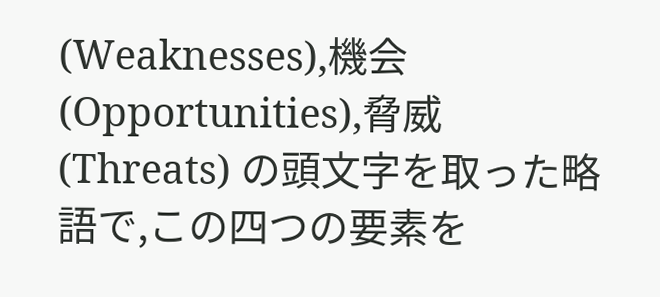(Weaknesses),機会 (Opportunities),脅威 (Threats) の頭文字を取った略語で,この四つの要素を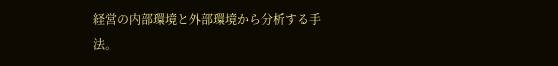経営の内部環境と外部環境から分析する手法。